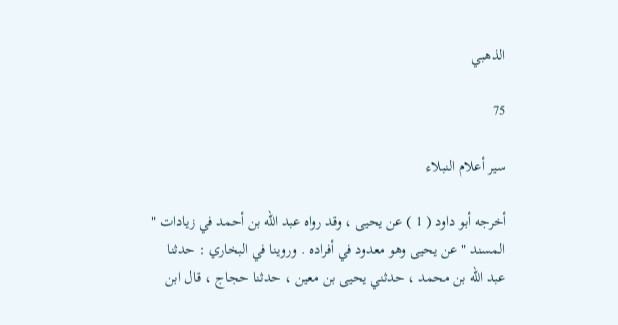الذهبي

75

سير أعلام النبلاء

أخرجه أبو داود ( 1 ) عن يحيى ، وقد رواه عبد الله بن أحمد في زيادات " المسند " عن يحيى وهو معدود في أفراده . وروينا في البخاري : حدثنا عبد الله بن محمد ، حدثني يحيى بن معين ، حدثنا حجاج ، قال ابن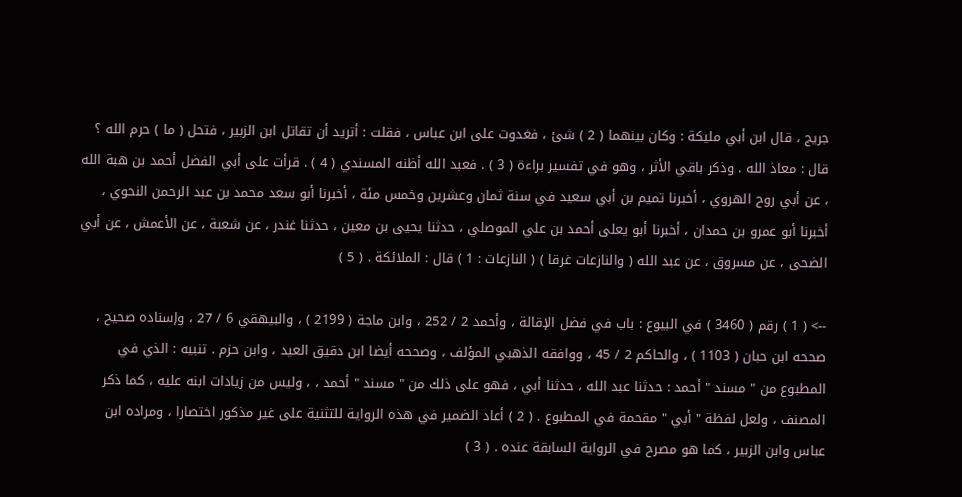جريج ، قال ابن أبي مليكة : وكان بينهما ( 2 ) شئ ، فغدوت على ابن عباس ، فقلت : أتريد أن تقاتل ابن الزبير ، فتحل ( ما ) حرم الله ؟ قال : معاذ الله . وذكر باقي الأثر ، وهو في تفسير براءة ( 3 ) . فعبد الله أظنه المسندي ( 4 ) . قرأت على أبي الفضل أحمد بن هبة الله ، عن أبي روح الهروي ، أخبرنا تميم بن أبي سعيد في سنة ثمان وعشرين وخمس مئة ، أخبرنا أبو سعد محمد بن عبد الرحمن النحوي ، أخبرنا أبو عمرو بن حمدان ، أخبرنا أبو يعلى أحمد بن علي الموصلي ، حدثنا يحيى بن معين ، حدثنا غندر ، عن شعبة ، عن الأعمش ، عن أبي الضحى ، عن مسروق ، عن عبد الله ( والنازعات غرقا ) ( النازعات : 1 ) قال : الملائكة . ( 5 )

--> ( 1 ) رقم ( 3460 ) في البيوع : باب في فضل الإقالة ، وأحمد 2 / 252 ، وابن ماجة ( 2199 ) ، والبيهقي 6 / 27 ، وإسناده صحيح ، صححه ابن حبان ( 1103 ) ، والحاكم 2 / 45 ، ووافقه الذهبي المؤلف ، وصححه أيضا ابن دقيق العيد ، وابن حزم . تنبيه : الذي في المطبوع من " مسند " أحمد : حدثنا عبد الله ، حدثنا أبي ، فهو على ذلك من " مسند " أحمد ، ، وليس من زيادات ابنه عليه ، كما ذكر المصنف ، ولعل لفظة " أبي " مقحمة في المطبوع . ( 2 ) أعاد الضمير في هذه الرواية للتثنية على غير مذكور اختصارا ، ومراده ابن عباس وابن الزبير ، كما هو مصرح في الرواية السابقة عنده . ( 3 )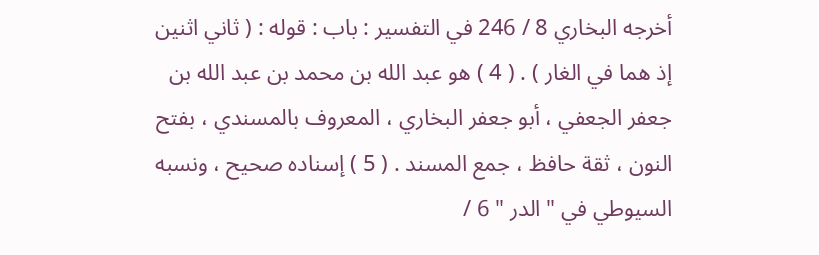أخرجه البخاري 8 / 246 في التفسير : باب : قوله : ( ثاني اثنين إذ هما في الغار ) . ( 4 ) هو عبد الله بن محمد بن عبد الله بن جعفر الجعفي ، أبو جعفر البخاري ، المعروف بالمسندي ، بفتح النون ، ثقة حافظ ، جمع المسند . ( 5 ) إسناده صحيح ، ونسبه السيوطي في " الدر " 6 /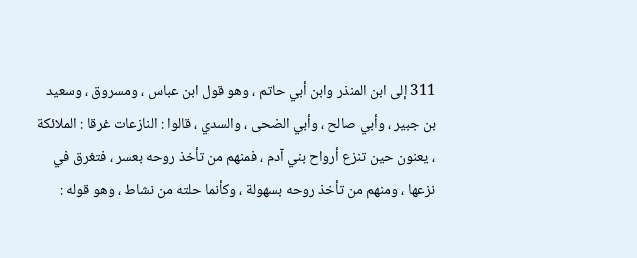311 إلى ابن المنذر وابن أبي حاتم ، وهو قول ابن عباس ، ومسروق ، وسعيد بن جبير ، وأبي صالح ، وأبي الضحى ، والسدي ، قالوا : النازعات غرقا : الملائكة ، يعنون حين تنزع أرواح بني آدم ، فمنهم من تأخذ روحه بعسر ، فتغرق في نزعها ، ومنهم من تأخذ روحه بسهولة ، وكأنما حلته من نشاط ، وهو قوله :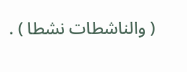( والناشطات نشطا ) .